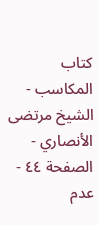كتاب المكاسب - الشيخ مرتضى الأنصاري - الصفحة ٤٤ - عدم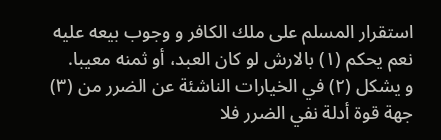استقرار المسلم على ملك الكافر و وجوب بيعه عليه
نعم يحكم (١) بالارش لو كان العبد، أو ثمنه معيبا.
و يشكل (٢) في الخيارات الناشئة عن الضرر من (٣) جهة قوة أدلة نفي الضرر فلا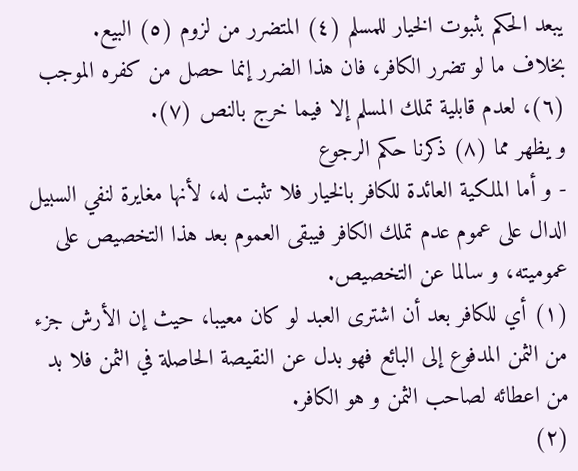يبعد الحكم بثبوت الخيار للمسلم (٤) المتضرر من لزوم (٥) البيع.
بخلاف ما لو تضرر الكافر، فان هذا الضرر إنما حصل من كفره الموجب (٦)، لعدم قابلية تملك المسلم إلا فيما خرج بالنص (٧).
و يظهر مما (٨) ذكرنا حكم الرجوع
- و أما الملكية العائدة للكافر بالخيار فلا تثبت له، لأنها مغايرة لنفي السبيل الدال على عموم عدم تملك الكافر فيبقى العموم بعد هذا التخصيص على عموميته، و سالما عن التخصيص.
(١) أي للكافر بعد أن اشترى العبد لو كان معيبا، حيث إن الأرش جزء من الثمن المدفوع إلى البائع فهو بدل عن النقيصة الحاصلة في الثمن فلا بد من اعطائه لصاحب الثمن و هو الكافر.
(٢)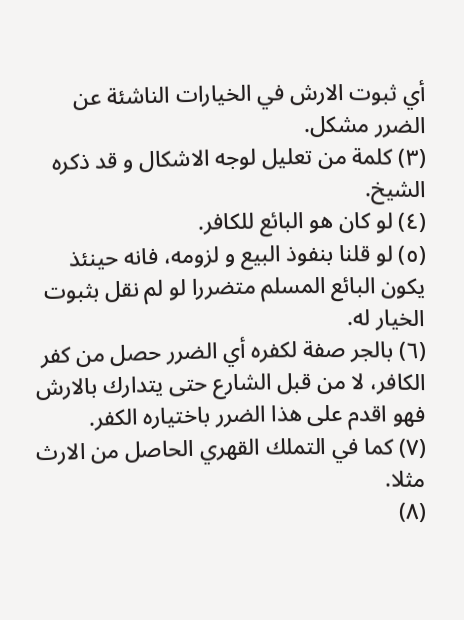أي ثبوت الارش في الخيارات الناشئة عن الضرر مشكل.
(٣) كلمة من تعليل لوجه الاشكال و قد ذكره الشيخ.
(٤) لو كان هو البائع للكافر.
(٥) لو قلنا بنفوذ البيع و لزومه، فانه حينئذ يكون البائع المسلم متضررا لو لم نقل بثبوت الخيار له.
(٦) بالجر صفة لكفره أي الضرر حصل من كفر الكافر، لا من قبل الشارع حتى يتدارك بالارش فهو اقدم على هذا الضرر باختياره الكفر.
(٧) كما في التملك القهري الحاصل من الارث مثلا.
(٨)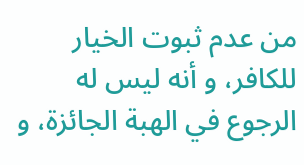من عدم ثبوت الخيار للكافر، و أنه ليس له الرجوع في الهبة الجائزة، و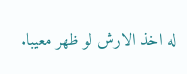له اخذ الارش لو ظهر معيبا.